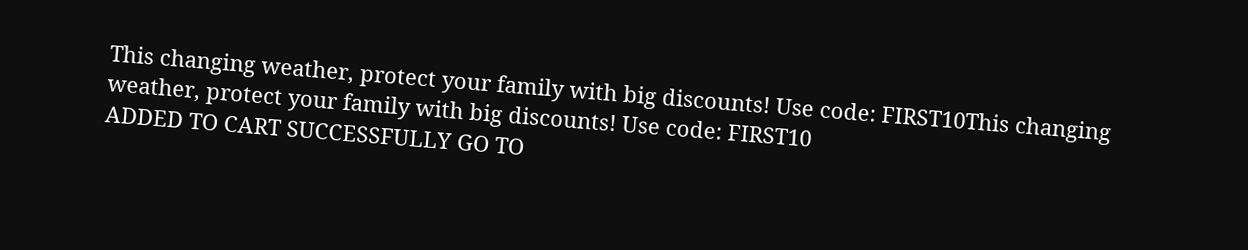This changing weather, protect your family with big discounts! Use code: FIRST10This changing weather, protect your family with big discounts! Use code: FIRST10
ADDED TO CART SUCCESSFULLY GO TO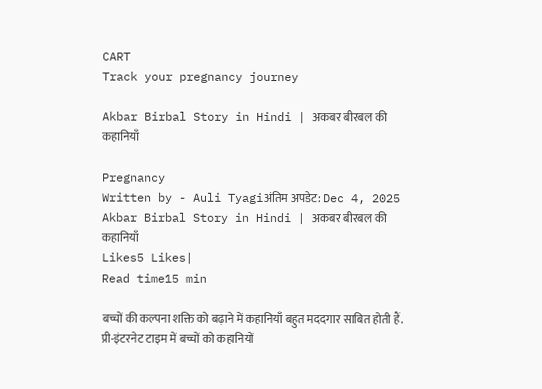CART
Track your pregnancy journey

Akbar Birbal Story in Hindi | अकबर बीरबल की कहानियाँ

Pregnancy
Written by - Auli Tyagiअंतिम अपडेट: Dec 4, 2025
Akbar Birbal Story in Hindi | अकबर बीरबल की कहानियाँ
Likes5 Likes|
Read time15 min

बच्चों की कल्पना शक्ति को बढ़ाने में कहानियाँ बहुत मददगार साबित होती हैं. प्री-इंटरनेट टाइम में बच्चों को कहानियों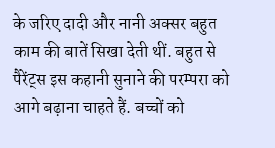के जरिए दादी और नानी अक्सर बहुत काम की बातें सिखा देती थीं. बहुत से पैरेंट्स इस कहानी सुनाने की परम्परा को आगे बढ़ाना चाहते हैं. बच्चों को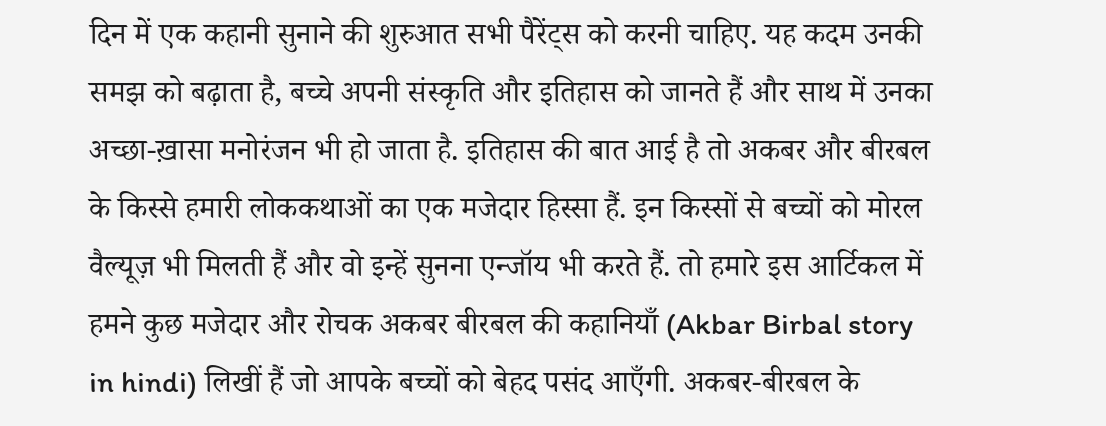दिन में एक कहानी सुनाने की शुरुआत सभी पैरेंट्स को करनी चाहिए. यह कदम उनकी समझ को बढ़ाता है, बच्चे अपनी संस्कृति और इतिहास को जानते हैं और साथ में उनका अच्छा-ख़ासा मनोरंजन भी हो जाता है. इतिहास की बात आई है तो अकबर और बीरबल के किस्से हमारी लोककथाओं का एक मजेदार हिस्सा हैं. इन किस्सों से बच्चों को मोरल वैल्यूज़ भी मिलती हैं और वो इन्हें सुनना एन्जॉय भी करते हैं. तो हमारे इस आर्टिकल में हमने कुछ मजेदार और रोचक अकबर बीरबल की कहानियाँ (Akbar Birbal story in hindi) लिखीं हैं जो आपके बच्चों को बेहद पसंद आएँगी. अकबर-बीरबल के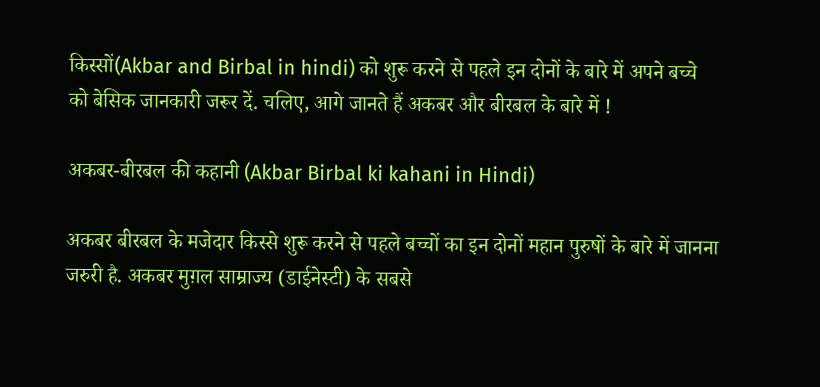किस्सों(Akbar and Birbal in hindi) को शुरू करने से पहले इन दोनों के बारे में अपने बच्चे को बेसिक जानकारी जरूर दें. चलिए, आगे जानते हैं अकबर और बीरबल के बारे में !

अकबर-बीरबल की कहानी (Akbar Birbal ki kahani in Hindi)

अकबर बीरबल के मजेदार किस्से शुरू करने से पहले बच्चों का इन दोनों महान पुरुषों के बारे में जानना जरुरी है. अकबर मुग़ल साम्राज्य (डाईनेस्टी) के सबसे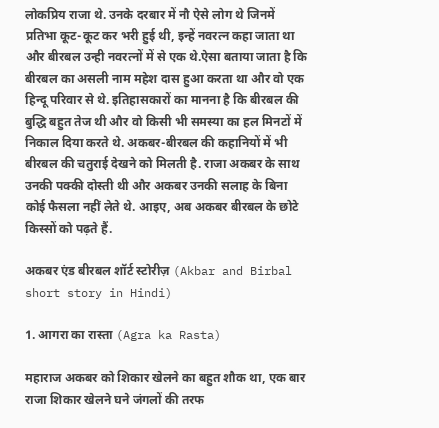लोकप्रिय राजा थे. उनके दरबार में नौ ऐसे लोग थे जिनमें प्रतिभा कूट-कूट कर भरी हुई थी, इन्हें नवरत्न कहा जाता था और बीरबल उन्ही नवरत्नों में से एक थे.ऐसा बताया जाता है कि बीरबल का असली नाम महेश दास हुआ करता था और वो एक हिन्दू परिवार से थे. इतिहासकारों का मानना है कि बीरबल की बुद्धि बहुत तेज थी और वो किसी भी समस्या का हल मिनटों में निकाल दिया करते थे. अकबर-बीरबल की कहानियों में भी बीरबल की चतुराई देखने को मिलती है. राजा अकबर के साथ उनकी पक्की दोस्ती थी और अकबर उनकी सलाह के बिना कोई फैसला नहीं लेते थे. आइए, अब अकबर बीरबल के छोटे किस्सों को पढ़ते हैं.

अकबर एंड बीरबल शॉर्ट स्टोरीज़ (Akbar and Birbal short story in Hindi)

1. आगरा का रास्ता (Agra ka Rasta)

महाराज अकबर को शिकार खेलने का बहुत शौक था, एक बार राजा शिकार खेलने घने जंगलों की तरफ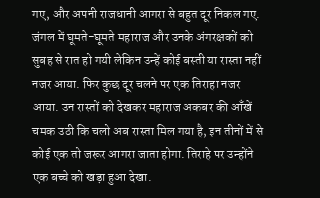गए, और अपनी राजधानी आगरा से बहुत दूर निकल गए. जंगल में घूमते-घूमते महाराज और उनके अंगरक्षकों को सुबह से रात हो गयी लेकिन उन्हें कोई बस्ती या रास्ता नहीं नजर आया. फिर कुछ दूर चलने पर एक तिराहा नजर आया. उन रास्तों को देखकर महाराज अकबर की आँखें चमक उठी कि चलो अब रास्ता मिल गया है, इन तीनों में से कोई एक तो जरूर आगरा जाता होगा. तिराहे पर उन्होंने एक बच्चे को खड़ा हुआ देखा.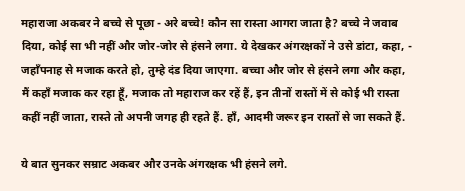महाराजा अकबर ने बच्चे से पूछा - अरे बच्चे! कौन सा रास्ता आगरा जाता है? बच्चे ने जवाब दिया, कोई सा भी नहीं और जोर-जोर से हंसने लगा. ये देखकर अंगरक्षकों ने उसे डांटा, कहा, - जहाँपनाह से मजाक करते हो, तुम्हे दंड दिया जाएगा. बच्चा और जोर से हंसने लगा और कहा, मैं कहाँ मजाक कर रहा हूँ, मजाक तो महाराज कर रहें हैं, इन तीनों रास्तों में से कोई भी रास्ता कहीं नहीं जाता, रास्ते तो अपनी जगह ही रहते हैं. हाँ, आदमी जरूर इन रास्तों से जा सकते हैं.

ये बात सुनकर सम्राट अकबर और उनके अंगरक्षक भी हंसने लगे.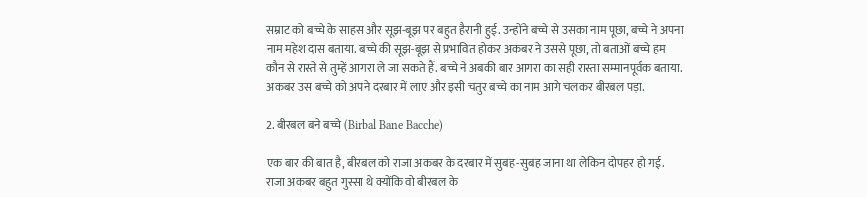सम्राट को बच्चे के साहस और सूझ-बूझ पर बहुत हैरानी हुई. उन्होंने बच्चे से उसका नाम पूछा, बच्चे ने अपना नाम महेश दास बताया. बच्चे की सूझ-बूझ से प्रभावित होकर अकबर ने उससे पूछा, तो बताओं बच्चे हम कौन से रास्ते से तुम्हें आगरा ले जा सकते हैं. बच्चे ने अबकी बार आगरा का सही रास्ता सम्मानपूर्वक बताया. अकबर उस बच्चे को अपने दरबार में लाए और इसी चतुर बच्चे का नाम आगे चलकर बीरबल पड़ा.

2. बीरबल बने बच्चे (Birbal Bane Bacche)

एक बार की बात है, बीरबल को राजा अकबर के दरबार में सुबह-सुबह जाना था लेकिन दोपहर हो गई. राजा अकबर बहुत गुस्सा थे क्योंकि वो बीरबल के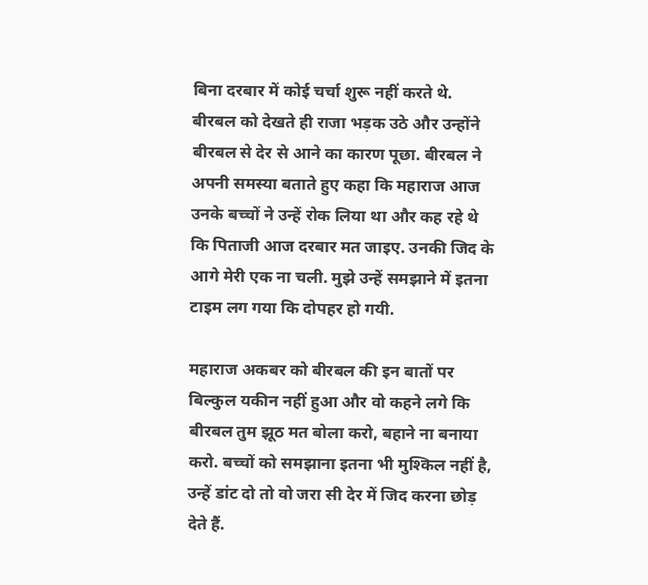बिना दरबार में कोई चर्चा शुरू नहीं करते थे. बीरबल को देखते ही राजा भड़क उठे और उन्होंने बीरबल से देर से आने का कारण पूछा. बीरबल ने अपनी समस्या बताते हुए कहा कि महाराज आज उनके बच्चों ने उन्हें रोक लिया था और कह रहे थे कि पिताजी आज दरबार मत जाइए. उनकी जिद के आगे मेरी एक ना चली. मुझे उन्हें समझाने में इतना टाइम लग गया कि दोपहर हो गयी.

महाराज अकबर को बीरबल की इन बातों पर बिल्कुल यकीन नहीं हुआ और वो कहने लगे कि बीरबल तुम झूठ मत बोला करो, बहाने ना बनाया करो. बच्चों को समझाना इतना भी मुश्किल नहीं है, उन्हें डांट दो तो वो जरा सी देर में जिद करना छोड़ देते हैं.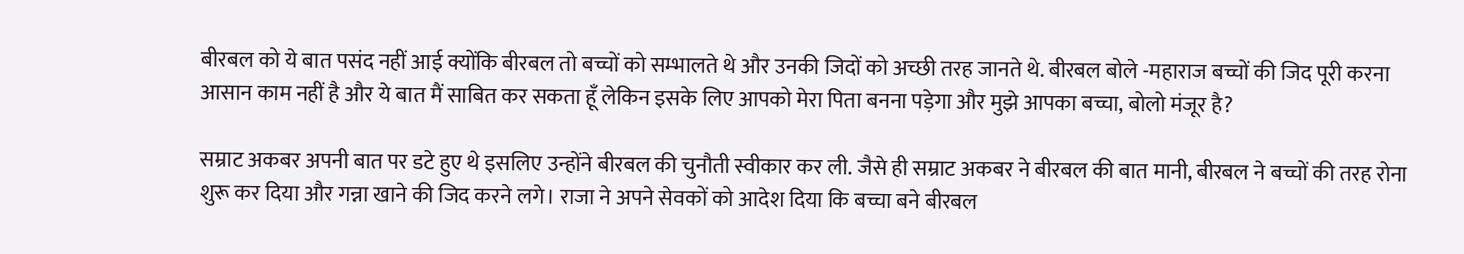बीरबल को ये बात पसंद नहीं आई क्योंकि बीरबल तो बच्चों को सम्भालते थे और उनकी जिदों को अच्छी तरह जानते थे. बीरबल बोले -महाराज बच्चों की जिद पूरी करना आसान काम नहीं है और ये बात मैं साबित कर सकता हूँ लेकिन इसके लिए आपको मेरा पिता बनना पड़ेगा और मुझे आपका बच्चा, बोलो मंजूर है?

सम्राट अकबर अपनी बात पर डटे हुए थे इसलिए उन्होंने बीरबल की चुनौती स्वीकार कर ली. जैसे ही सम्राट अकबर ने बीरबल की बात मानी, बीरबल ने बच्चों की तरह रोना शुरू कर दिया और गन्ना खाने की जिद करने लगे। राजा ने अपने सेवकों को आदेश दिया कि बच्चा बने बीरबल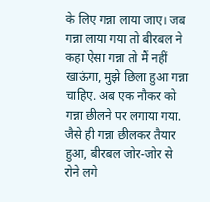के लिए गन्ना लाया जाए। जब गन्ना लाया गया तो बीरबल ने कहा ऐसा गन्ना तो मैं नहीं खाऊंगा, मुझे छिला हुआ गन्ना चाहिए. अब एक नौकर को गन्ना छीलने पर लगाया गया. जैसे ही गन्ना छीलकर तैयार हुआ, बीरबल जोर-जोर से रोने लगे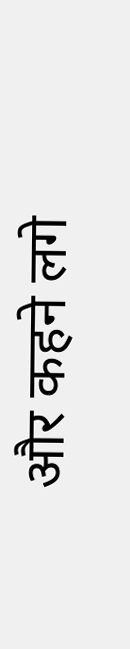और कहने लगे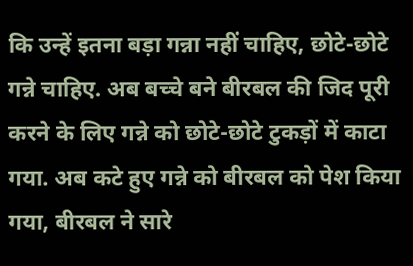कि उन्हें इतना बड़ा गन्ना नहीं चाहिए, छोटे-छोटे गन्ने चाहिए. अब बच्चे बने बीरबल की जिद पूरी करने के लिए गन्ने को छोटे-छोटे टुकड़ों में काटा गया. अब कटे हुए गन्ने को बीरबल को पेश किया गया, बीरबल ने सारे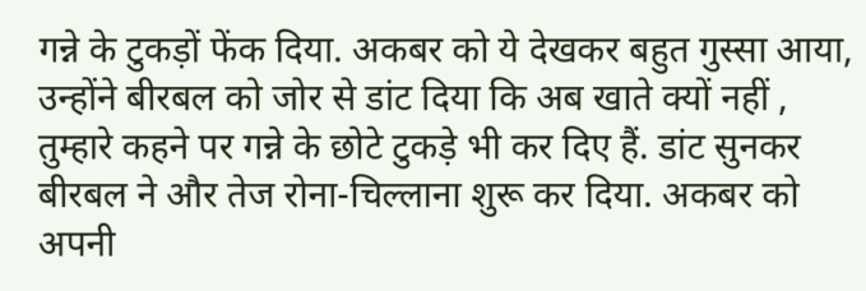गन्ने के टुकड़ों फेंक दिया. अकबर को ये देखकर बहुत गुस्सा आया, उन्होंने बीरबल को जोर से डांट दिया कि अब खाते क्यों नहीं , तुम्हारे कहने पर गन्ने के छोटे टुकड़े भी कर दिए हैं. डांट सुनकर बीरबल ने और तेज रोना-चिल्लाना शुरू कर दिया. अकबर को अपनी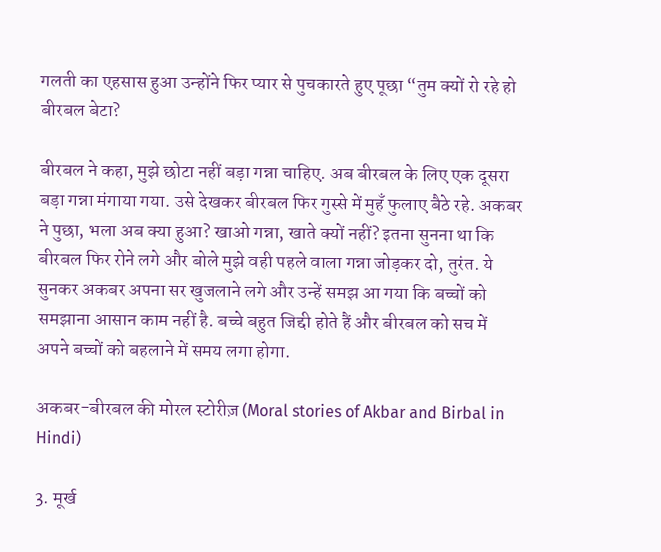गलती का एहसास हुआ उन्होंने फिर प्यार से पुचकारते हुए पूछा “तुम क्यों रो रहे हो बीरबल बेटा?

बीरबल ने कहा, मुझे छोटा नहीं बड़ा गन्ना चाहिए. अब बीरबल के लिए एक दूसरा बड़ा गन्ना मंगाया गया. उसे देखकर बीरबल फिर गुस्से में मुहँ फुलाए बैठे रहे. अकबर ने पुछा, भला अब क्या हुआ? खाओ गन्ना, खाते क्यों नहीं? इतना सुनना था कि बीरबल फिर रोने लगे और बोले मुझे वही पहले वाला गन्ना जोड़कर दो, तुरंत. ये सुनकर अकबर अपना सर खुजलाने लगे और उन्हें समझ आ गया कि बच्चों को समझाना आसान काम नहीं है. बच्चे बहुत जिद्दी होते हैं और बीरबल को सच में अपने बच्चों को बहलाने में समय लगा होगा.

अकबर-बीरबल की मोरल स्टोरीज़ (Moral stories of Akbar and Birbal in Hindi)

3. मूर्ख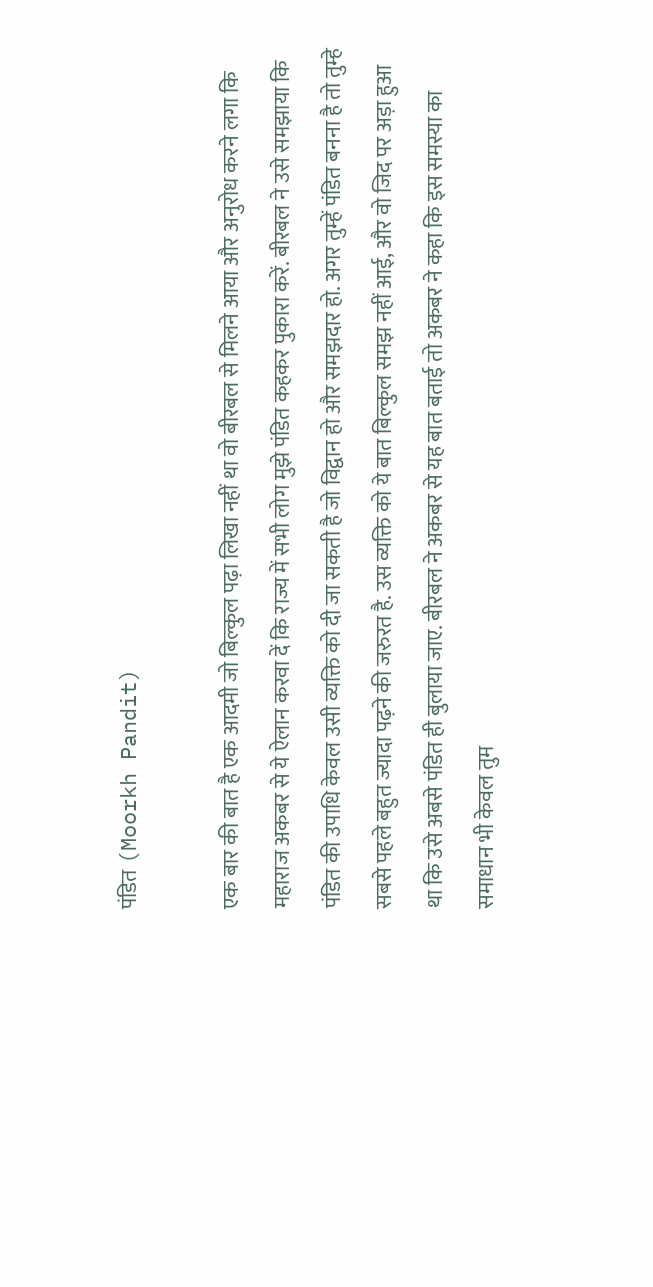पंडित (Moorkh Pandit)

एक बार की बात है एक आदमी जो बिल्कुल पढ़ा लिखा नहीं था वो बीरबल से मिलने आया और अनुरोध करने लगा कि महाराज अकबर से ये ऐलान करवा दें कि राज्य में सभी लोग मुझे पंडित कहकर पुकारा करें. बीरबल ने उसे समझाया कि पंडित की उपाधि केवल उसी व्यक्ति को दी जा सकती है जो विद्वान हो और समझदार हो. अगर तुम्हें पंडित बनना है तो तुम्हे सबसे पहले बहुत ज्यादा पढ़ने की जरुरत है. उस व्यक्ति को ये बात बिल्कुल समझ नहीं आई, और वो जिद पर अड़ा हुआ था कि उसे अबसे पंडित ही बुलाया जाए. बीरबल ने अकबर से यह बात बताई तो अकबर ने कहा कि इस समस्या का समाधान भी केवल तुम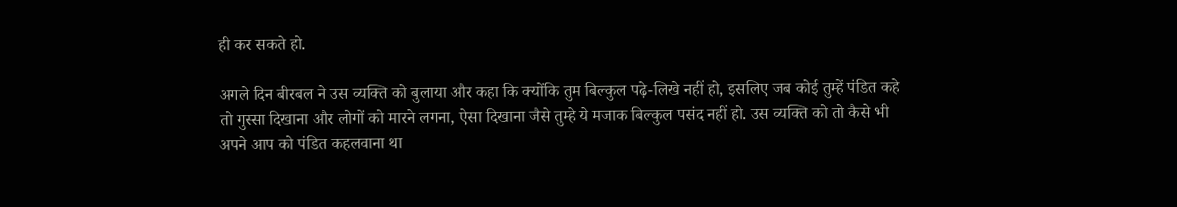ही कर सकते हो.

अगले दिन बीरबल ने उस व्यक्ति को बुलाया और कहा कि क्योंकि तुम बिल्कुल पढ़े-लिखे नहीं हो, इसलिए जब कोई तुम्हें पंडित कहे तो गुस्सा दिखाना और लोगों को मारने लगना, ऐसा दिखाना जैसे तुम्हे ये मजाक बिल्कुल पसंद नहीं हो. उस व्यक्ति को तो कैसे भी अपने आप को पंडित कहलवाना था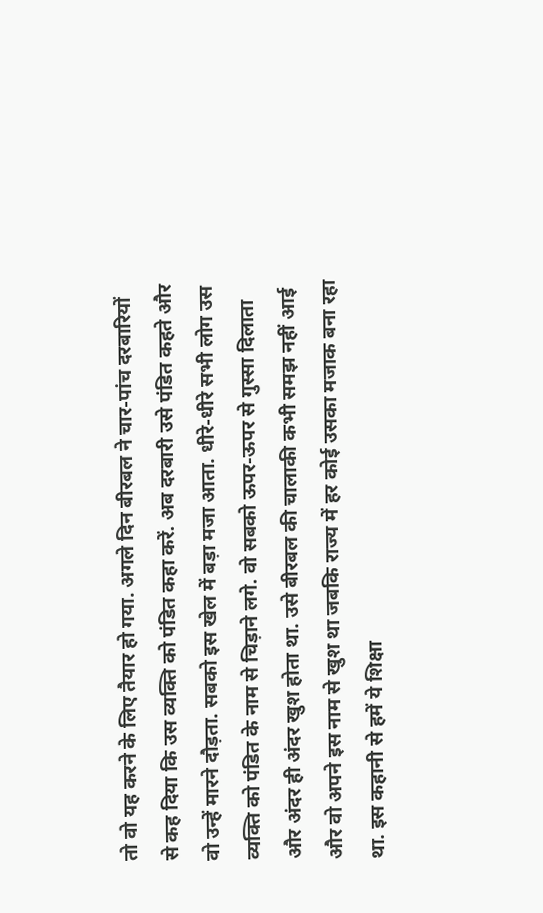तो वो यह करने के लिए तैयार हो गया. अगले दिन बीरबल ने चार-पांच दरबारियों से कह दिया कि उस व्यक्ति को पंडित कहा करें. अब दरबारी उसे पंडित कहते और वो उन्हें मारने दौड़ता. सबको इस खेल में बड़ा मजा आता. धीरे-धीरे सभी लोग उस व्यक्ति को पंडित के नाम से चिड़ाने लगे. वो सबको ऊपर-ऊपर से गुस्सा दिलाता और अंदर ही अंदर खुश होता था. उसे बीरबल की चालाकी कभी समझ नहीं आई और वो अपने इस नाम से खुश था जबकि राज्य में हर कोई उसका मजाक बना रहा था. इस कहानी से हमें ये शिक्षा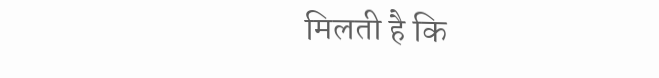मिलती है कि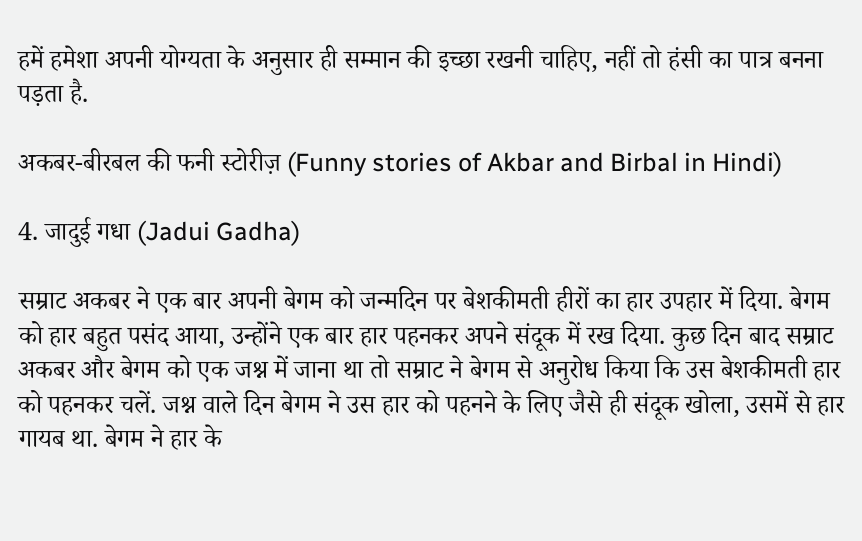हमें हमेशा अपनी योग्यता के अनुसार ही सम्मान की इच्छा रखनी चाहिए, नहीं तो हंसी का पात्र बनना पड़ता है.

अकबर-बीरबल की फनी स्टोरीज़ (Funny stories of Akbar and Birbal in Hindi)

4. जादुई गधा (Jadui Gadha)

सम्राट अकबर ने एक बार अपनी बेगम को जन्मदिन पर बेशकीमती हीरों का हार उपहार में दिया. बेगम को हार बहुत पसंद आया, उन्होंने एक बार हार पहनकर अपने संदूक में रख दिया. कुछ दिन बाद सम्राट अकबर और बेगम को एक जश्न में जाना था तो सम्राट ने बेगम से अनुरोध किया कि उस बेशकीमती हार को पहनकर चलें. जश्न वाले दिन बेगम ने उस हार को पहनने के लिए जैसे ही संदूक खोला, उसमें से हार गायब था. बेगम ने हार के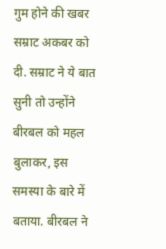गुम होने की खबर सम्राट अकबर को दी. सम्राट ने ये बात सुनी तो उन्होंने बीरबल को महल बुलाकर, इस समस्या के बारे में बताया. बीरबल ने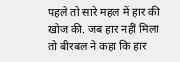पहले तो सारे महल में हार की खोज की. जब हार नहीं मिला तो बीरबल ने कहा कि हार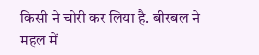किसी ने चोरी कर लिया है. बीरबल ने महल में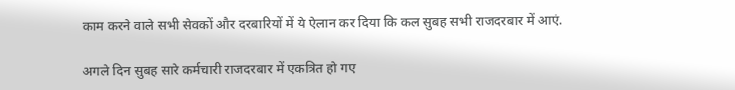काम करने वाले सभी सेवकों और दरबारियों में ये ऐलान कर दिया कि कल सुबह सभी राजदरबार में आएं.

अगले दिन सुबह सारे कर्मचारी राजदरबार में एकत्रित हो गए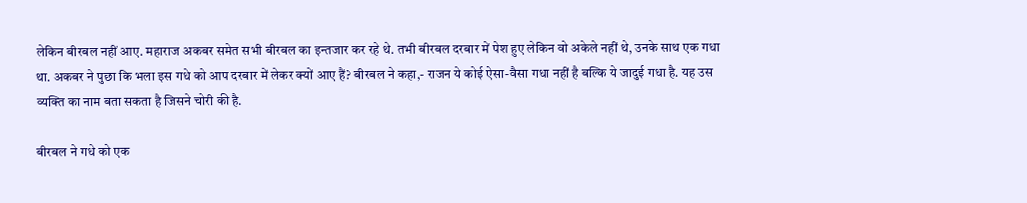लेकिन बीरबल नहीं आए. महाराज अकबर समेत सभी बीरबल का इन्तजार कर रहे थे. तभी बीरबल दरबार में पेश हुए लेकिन वो अकेले नहीं थे, उनके साथ एक गधा था. अकबर ने पुछा कि भला इस गधे को आप दरबार में लेकर क्यों आए हैं? बीरबल ने कहा,- राजन ये कोई ऐसा-वैसा गधा नहीं है बल्कि ये जादुई गधा है. यह उस व्यक्ति का नाम बता सकता है जिसने चोरी की है.

बीरबल ने गधे को एक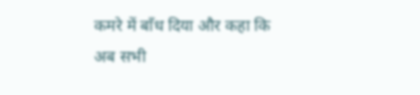कमरे में बाँध दिया और कहा कि अब सभी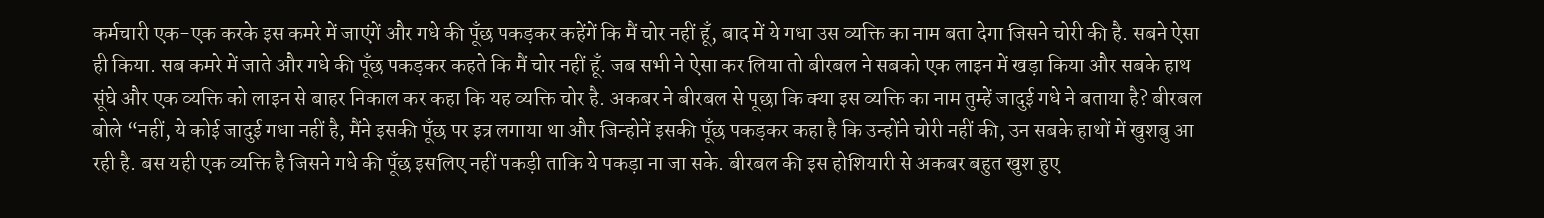कर्मचारी एक-एक करके इस कमरे में जाएंगें और गधे की पूँछ पकड़कर कहेंगें कि मैं चोर नहीं हूँ, बाद में ये गधा उस व्यक्ति का नाम बता देगा जिसने चोरी की है. सबने ऐसा ही किया. सब कमरे में जाते और गधे की पूँछ पकड़कर कहते कि मैं चोर नहीं हूँ. जब सभी ने ऐसा कर लिया तो बीरबल ने सबको एक लाइन में खड़ा किया और सबके हाथ सूंघे और एक व्यक्ति को लाइन से बाहर निकाल कर कहा कि यह व्यक्ति चोर है. अकबर ने बीरबल से पूछा कि क्या इस व्यक्ति का नाम तुम्हें जादुई गधे ने बताया है? बीरबल बोले “नहीं, ये कोई जादुई गधा नहीं है, मैंने इसकी पूँछ पर इत्र लगाया था और जिन्होनें इसकी पूँछ पकड़कर कहा है कि उन्होंने चोरी नहीं की, उन सबके हाथों में खुशबु आ रही है. बस यही एक व्यक्ति है जिसने गधे की पूँछ इसलिए नहीं पकड़ी ताकि ये पकड़ा ना जा सके. बीरबल की इस होशियारी से अकबर बहुत खुश हुए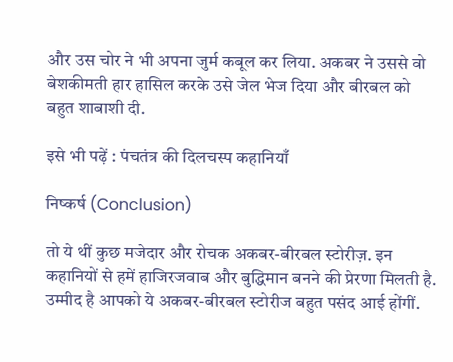और उस चोर ने भी अपना जुर्म कबूल कर लिया. अकबर ने उससे वो बेशकीमती हार हासिल करके उसे जेल भेज दिया और बीरबल को बहुत शाबाशी दी.

इसे भी पढ़ें : पंचतंत्र की दिलचस्प कहानियाँ

निष्कर्ष (Conclusion)

तो ये थीं कुछ मजेदार और रोचक अकबर-बीरबल स्टोरीज़. इन कहानियों से हमें हाजिरजवाब और बुद्धिमान बनने की प्रेरणा मिलती है. उम्मीद है आपको ये अकबर-बीरबल स्टोरीज बहुत पसंद आई होंगीं.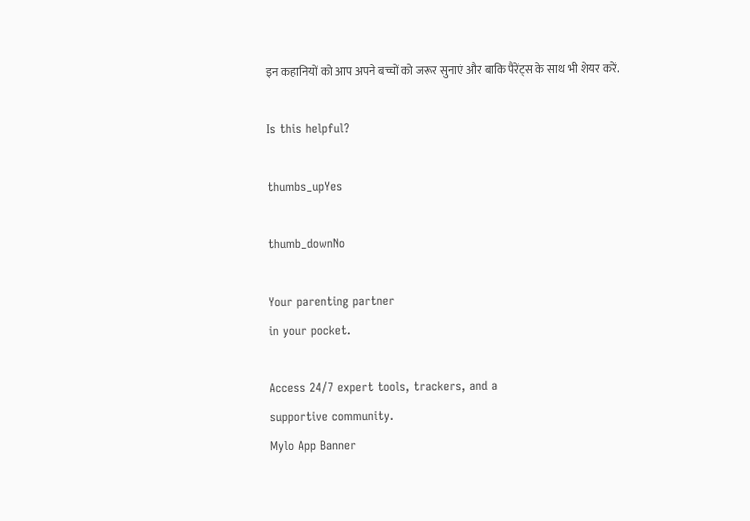इन कहानियों को आप अपने बच्चों को जरूर सुनाएं और बाकि पैरेंट्स के साथ भी शेयर करें.

Is this helpful?

thumbs_upYes

thumb_downNo

Your parenting partner
in your pocket.

Access 24/7 expert tools, trackers, and a
supportive community.
Mylo App Banner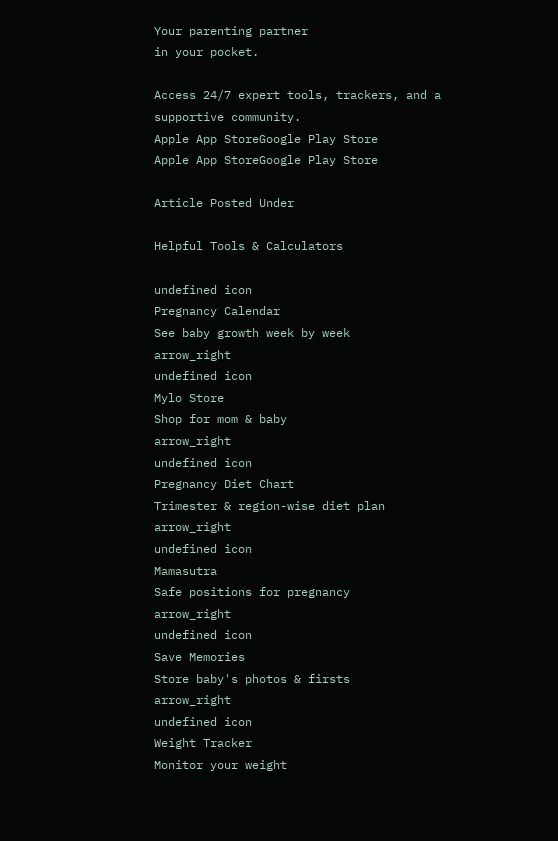Your parenting partner
in your pocket.

Access 24/7 expert tools, trackers, and a
supportive community.
Apple App StoreGoogle Play Store
Apple App StoreGoogle Play Store

Article Posted Under

Helpful Tools & Calculators

undefined icon
Pregnancy Calendar
See baby growth week by week
arrow_right
undefined icon
Mylo Store
Shop for mom & baby
arrow_right
undefined icon
Pregnancy Diet Chart
Trimester & region-wise diet plan
arrow_right
undefined icon
Mamasutra
Safe positions for pregnancy
arrow_right
undefined icon
Save Memories
Store baby's photos & firsts
arrow_right
undefined icon
Weight Tracker
Monitor your weight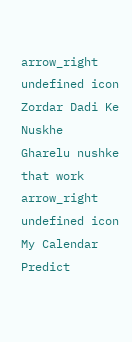arrow_right
undefined icon
Zordar Dadi Ke Nuskhe
Gharelu nushke that work
arrow_right
undefined icon
My Calendar
Predict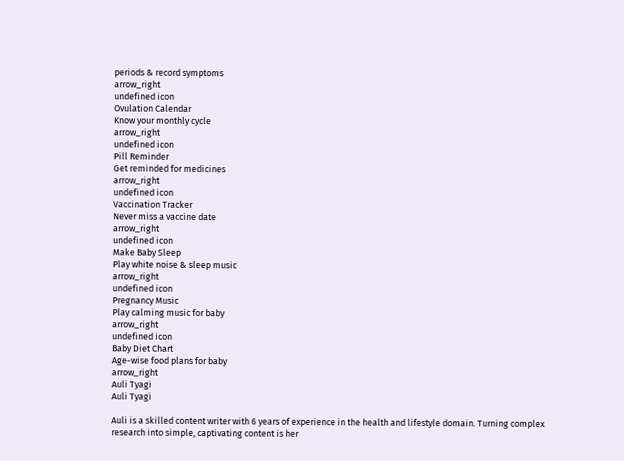periods & record symptoms
arrow_right
undefined icon
Ovulation Calendar
Know your monthly cycle
arrow_right
undefined icon
Pill Reminder
Get reminded for medicines
arrow_right
undefined icon
Vaccination Tracker
Never miss a vaccine date
arrow_right
undefined icon
Make Baby Sleep
Play white noise & sleep music
arrow_right
undefined icon
Pregnancy Music
Play calming music for baby
arrow_right
undefined icon
Baby Diet Chart
Age-wise food plans for baby
arrow_right
Auli Tyagi
Auli Tyagi

Auli is a skilled content writer with 6 years of experience in the health and lifestyle domain. Turning complex research into simple, captivating content is her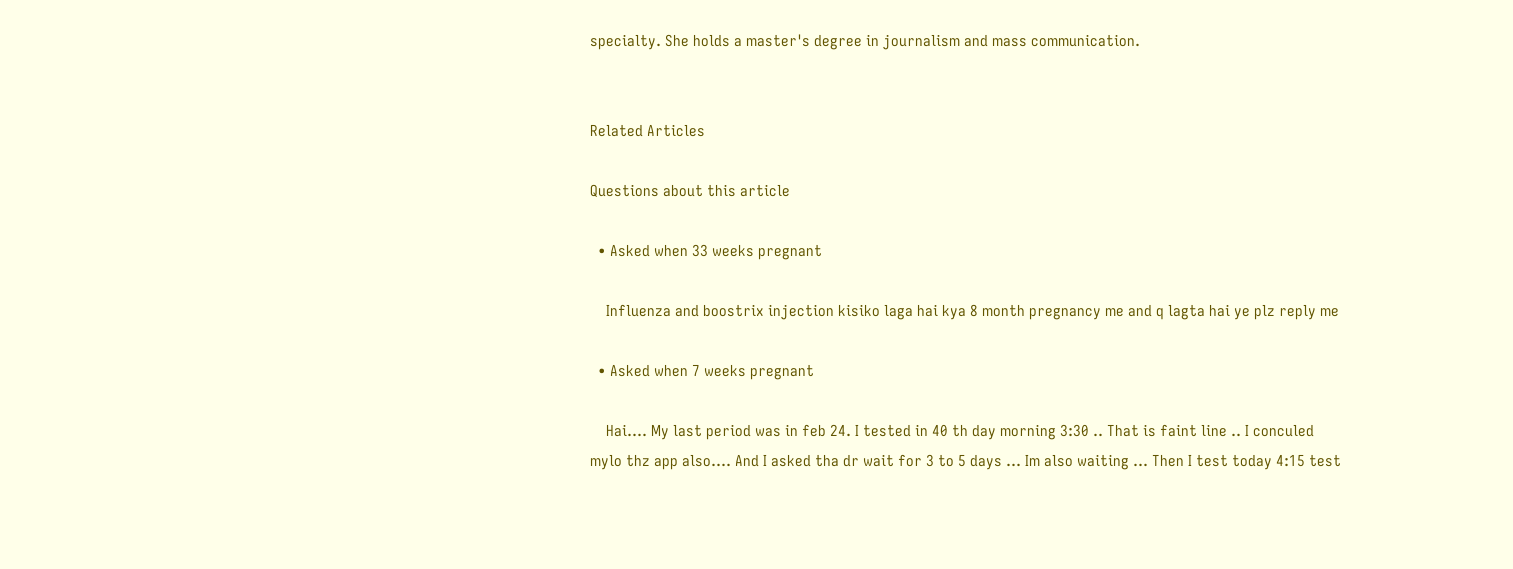specialty. She holds a master's degree in journalism and mass communication.


Related Articles

Questions about this article

  • Asked when 33 weeks pregnant

    Influenza and boostrix injection kisiko laga hai kya 8 month pregnancy me and q lagta hai ye plz reply me

  • Asked when 7 weeks pregnant

    Hai.... My last period was in feb 24. I tested in 40 th day morning 3:30 .. That is faint line .. I conculed mylo thz app also.... And I asked tha dr wait for 3 to 5 days ... Im also waiting ... Then I test today 4:15 test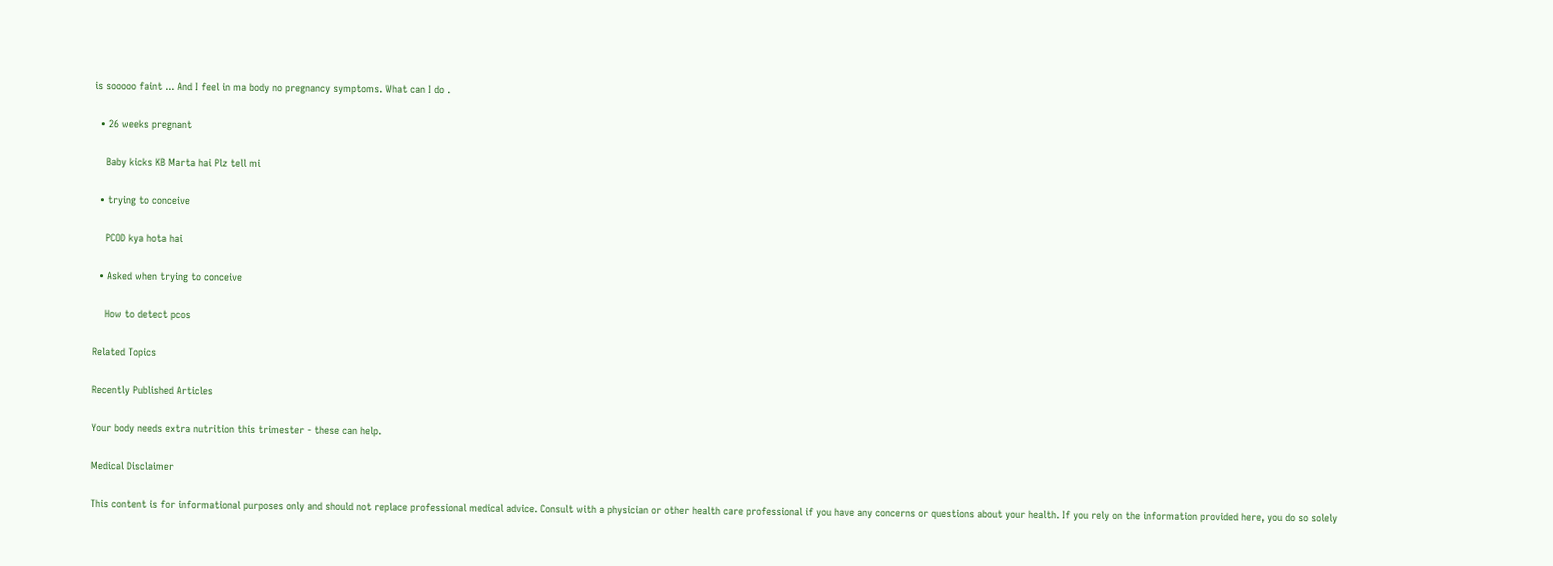is sooooo faint ... And I feel in ma body no pregnancy symptoms. What can I do .

  • 26 weeks pregnant

    Baby kicks KB Marta hai Plz tell mi

  • trying to conceive

    PCOD kya hota hai

  • Asked when trying to conceive

    How to detect pcos

Related Topics

Recently Published Articles

Your body needs extra nutrition this trimester - these can help.

Medical Disclaimer

This content is for informational purposes only and should not replace professional medical advice. Consult with a physician or other health care professional if you have any concerns or questions about your health. If you rely on the information provided here, you do so solely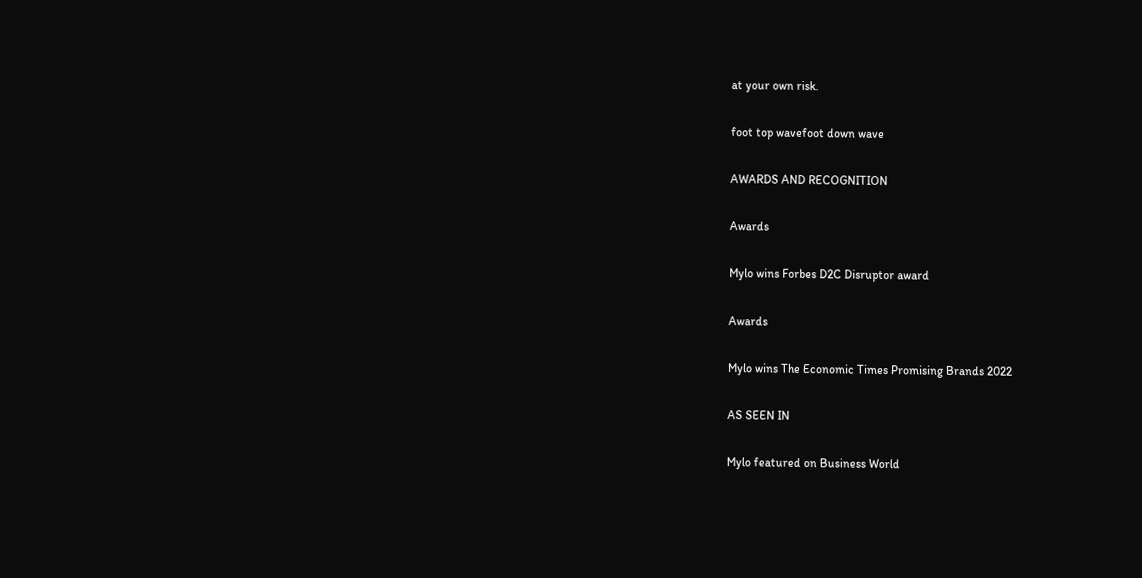at your own risk.

foot top wavefoot down wave

AWARDS AND RECOGNITION

Awards

Mylo wins Forbes D2C Disruptor award

Awards

Mylo wins The Economic Times Promising Brands 2022

AS SEEN IN

Mylo featured on Business World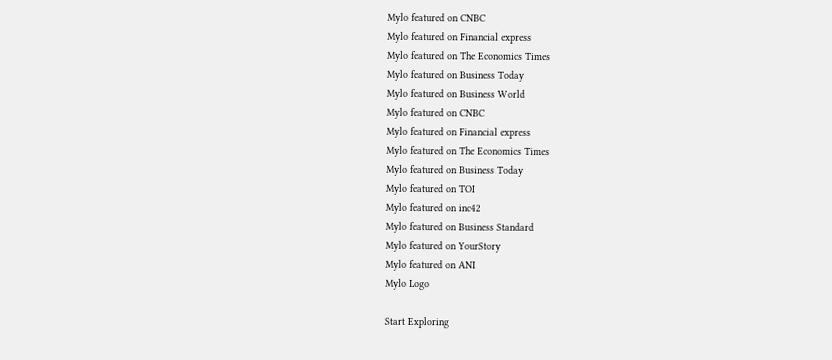Mylo featured on CNBC
Mylo featured on Financial express
Mylo featured on The Economics Times
Mylo featured on Business Today
Mylo featured on Business World
Mylo featured on CNBC
Mylo featured on Financial express
Mylo featured on The Economics Times
Mylo featured on Business Today
Mylo featured on TOI
Mylo featured on inc42
Mylo featured on Business Standard
Mylo featured on YourStory
Mylo featured on ANI
Mylo Logo

Start Exploring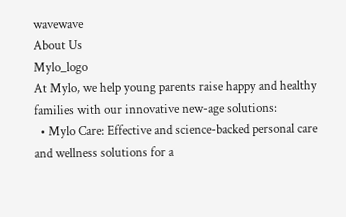wavewave
About Us
Mylo_logo
At Mylo, we help young parents raise happy and healthy families with our innovative new-age solutions:
  • Mylo Care: Effective and science-backed personal care and wellness solutions for a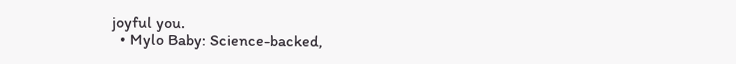joyful you.
  • Mylo Baby: Science-backed,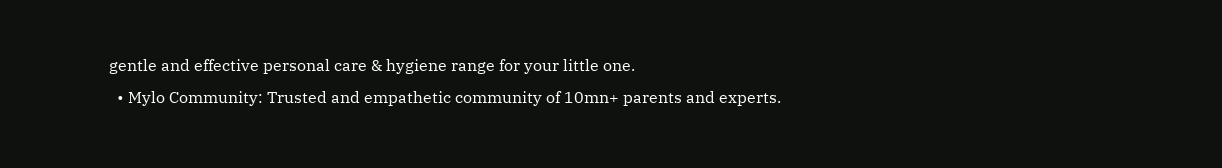gentle and effective personal care & hygiene range for your little one.
  • Mylo Community: Trusted and empathetic community of 10mn+ parents and experts.